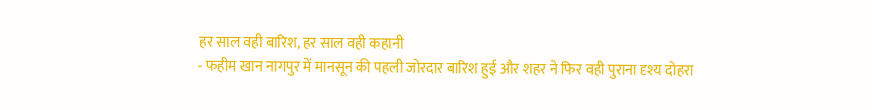हर साल वही बारिश, हर साल वही कहानी
- फहीम खान नागपुर में मानसून की पहली जोरदार बारिश हुई और शहर ने फिर वही पुराना दृश्य दोहरा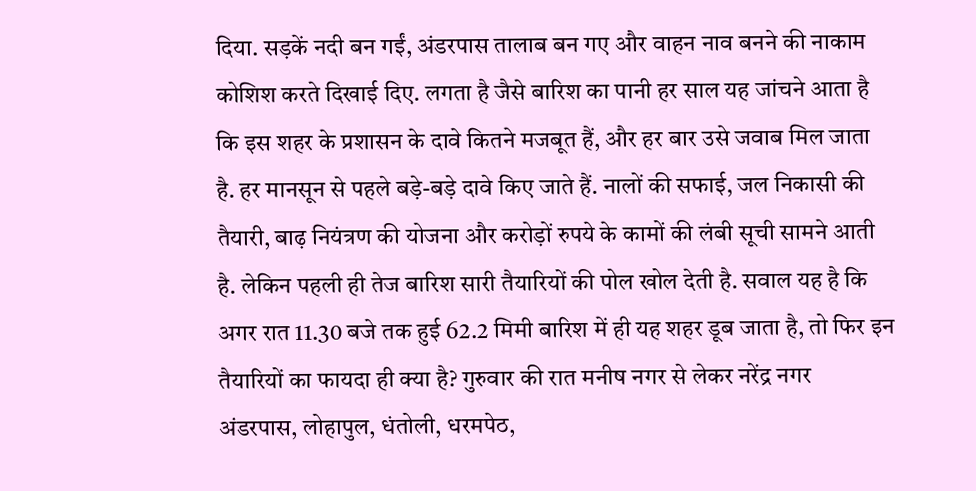दिया. सड़कें नदी बन गईं, अंडरपास तालाब बन गए और वाहन नाव बनने की नाकाम कोशिश करते दिखाई दिए. लगता है जैसे बारिश का पानी हर साल यह जांचने आता है कि इस शहर के प्रशासन के दावे कितने मजबूत हैं, और हर बार उसे जवाब मिल जाता है. हर मानसून से पहले बड़े-बड़े दावे किए जाते हैं. नालों की सफाई, जल निकासी की तैयारी, बाढ़ नियंत्रण की योजना और करोड़ों रुपये के कामों की लंबी सूची सामने आती है. लेकिन पहली ही तेज बारिश सारी तैयारियों की पोल खोल देती है. सवाल यह है कि अगर रात 11.30 बजे तक हुई 62.2 मिमी बारिश में ही यह शहर डूब जाता है, तो फिर इन तैयारियों का फायदा ही क्या है? गुरुवार की रात मनीष नगर से लेकर नरेंद्र नगर अंडरपास, लोहापुल, धंतोली, धरमपेठ,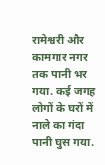रामेश्वरी और कामगार नगर तक पानी भर गया. कई जगह लोगों के घरों में नाले का गंदा पानी घुस गया.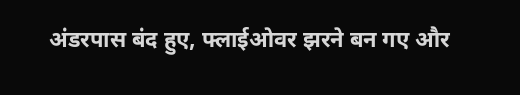अंडरपास बंद हुए, फ्लाईओवर झरने बन गए और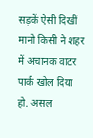सड़कें ऐसी दिखीं मानो किसी ने शहर में अचानक वाटर पार्क खोल दिया हो. असल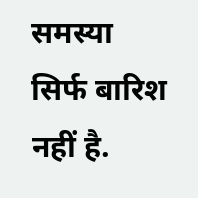समस्या सिर्फ बारिश नहीं है.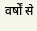वर्षों से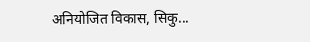अनियोजित विकास, सिकु...